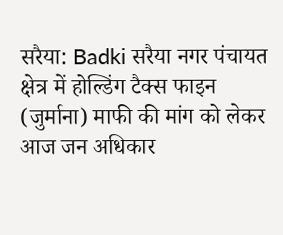सरैया: Badki सरैया नगर पंचायत क्षेत्र में होल्डिंग टैक्स फाइन (जुर्माना) माफी की मांग को लेकर आज जन अधिकार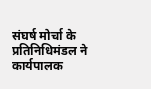संघर्ष मोर्चा के प्रतिनिधिमंडल ने कार्यपालक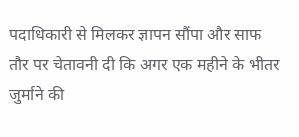पदाधिकारी से मिलकर ज्ञापन सौंपा और साफ तौर पर चेतावनी दी कि अगर एक महीने के भीतर जुर्माने की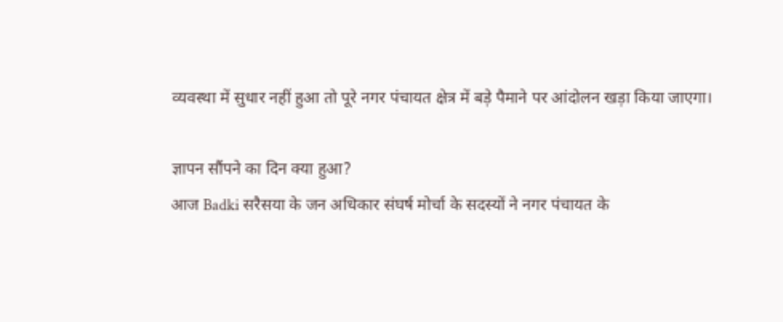व्यवस्था में सुधार नहीं हुआ तो पूरे नगर पंचायत क्षेत्र में बड़े पैमाने पर आंदोलन खड़ा किया जाएगा।

ज्ञापन सौंपने का दिन क्या हुआ?
आज Badki सरैसया के जन अधिकार संघर्ष मोर्चा के सदस्यों ने नगर पंचायत के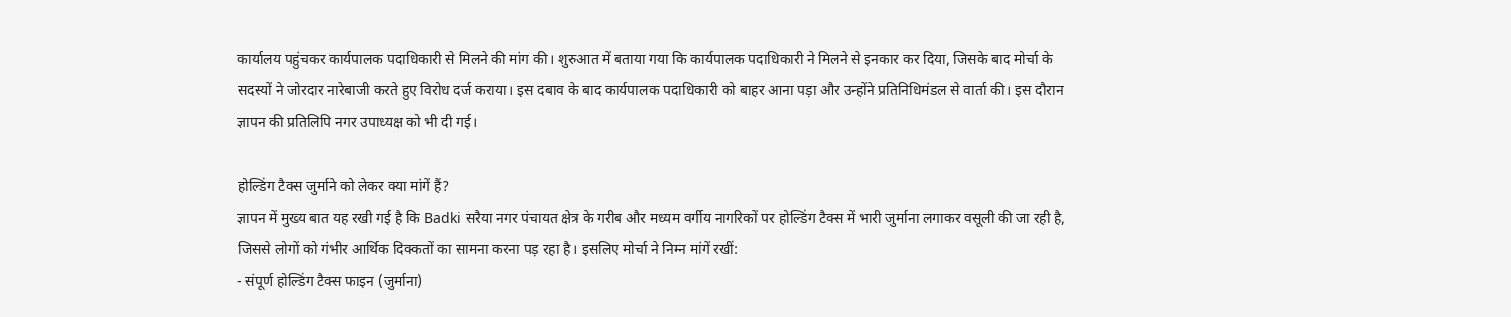कार्यालय पहुंचकर कार्यपालक पदाधिकारी से मिलने की मांग की। शुरुआत में बताया गया कि कार्यपालक पदाधिकारी ने मिलने से इनकार कर दिया, जिसके बाद मोर्चा के सदस्यों ने जोरदार नारेबाजी करते हुए विरोध दर्ज कराया। इस दबाव के बाद कार्यपालक पदाधिकारी को बाहर आना पड़ा और उन्होंने प्रतिनिधिमंडल से वार्ता की। इस दौरान ज्ञापन की प्रतिलिपि नगर उपाध्यक्ष को भी दी गई।

होल्डिंग टैक्स जुर्माने को लेकर क्या मांगें हैं?
ज्ञापन में मुख्य बात यह रखी गई है कि Badki सरैया नगर पंचायत क्षेत्र के गरीब और मध्यम वर्गीय नागरिकों पर होल्डिंग टैक्स में भारी जुर्माना लगाकर वसूली की जा रही है, जिससे लोगों को गंभीर आर्थिक दिक्कतों का सामना करना पड़ रहा है। इसलिए मोर्चा ने निम्न मांगें रखीं:
- संपूर्ण होल्डिंग टैक्स फाइन (जुर्माना)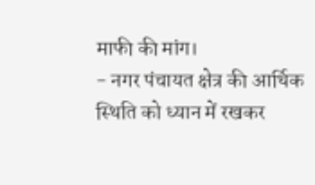माफी की मांग।
- नगर पंचायत क्षेत्र की आर्थिक स्थिति को ध्यान में रखकर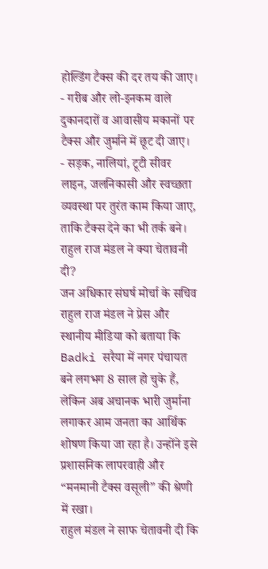होल्डिंग टैक्स की दर तय की जाए।
- गरीब और लो-इनकम वाले दुकानदारों व आवासीय मकानों पर टैक्स और जुर्माने में छूट दी जाए।
- सड़क, नालियां, टूटी सीवर लाइन, जलनिकासी और स्वच्छता व्यवस्था पर तुरंत काम किया जाए, ताकि टैक्स देने का भी तर्क बने।
राहुल राज मंडल ने क्या चेतावनी दी?
जन अधिकार संघर्ष मोर्चा के सचिव राहुल राज मंडल ने प्रेस और स्थानीय मीडिया को बताया कि Badki सरैया में नगर पंचायत बने लगभग 8 साल हो चुके हैं, लेकिन अब अचानक भारी जुर्माना लगाकर आम जनता का आर्थिक शोषण किया जा रहा है। उन्होंने इसे प्रशासनिक लापरवाही और “मनमानी टैक्स वसूली” की श्रेणी में रखा।
राहुल मंडल ने साफ चेतावनी दी कि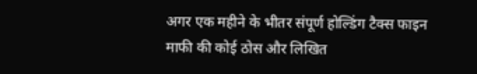अगर एक महीने के भीतर संपूर्ण होल्डिंग टैक्स फाइन माफी की कोई ठोस और लिखित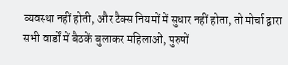व्यवस्था नहीं होती, और टैक्स नियमों में सुधार नहीं होता, तो मोर्चा द्वारा सभी वार्डों में बैठकें बुलाकर महिलाओं, पुरुषों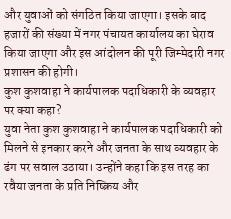और युवाओं को संगठित किया जाएगा। इसके बाद हजारों की संख्या में नगर पंचायत कार्यालय का घेराव किया जाएगा और इस आंदोलन की पूरी जिम्मेदारी नगर प्रशासन की होगी।
कुश कुशवाहा ने कार्यपालक पदाधिकारी के व्यवहार पर क्या कहा?
युवा नेता कुश कुशवाहा ने कार्यपालक पदाधिकारी को मिलने से इनकार करने और जनता के साथ व्यवहार के ढंग पर सवाल उठाया। उन्होंने कहा कि इस तरह का रवैया जनता के प्रति निष्क्रिय और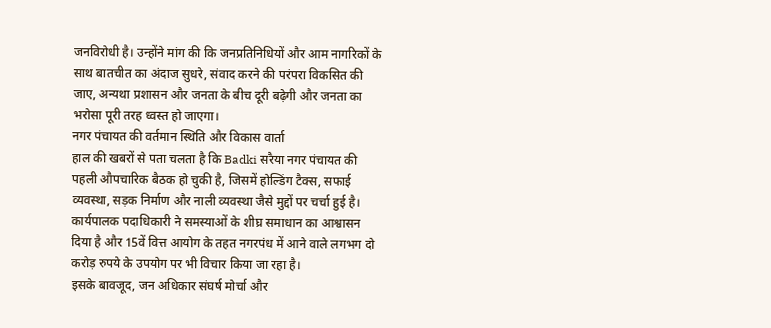जनविरोधी है। उन्होंने मांग की कि जनप्रतिनिधियों और आम नागरिकों के साथ बातचीत का अंदाज सुधरे, संवाद करने की परंपरा विकसित की जाए, अन्यथा प्रशासन और जनता के बीच दूरी बढ़ेगी और जनता का भरोसा पूरी तरह ध्वस्त हो जाएगा।
नगर पंचायत की वर्तमान स्थिति और विकास वार्ता
हाल की खबरों से पता चलता है कि Badki सरैया नगर पंचायत की पहली औपचारिक बैठक हो चुकी है, जिसमें होल्डिंग टैक्स, सफाई व्यवस्था, सड़क निर्माण और नाली व्यवस्था जैसे मुद्दों पर चर्चा हुई है। कार्यपालक पदाधिकारी ने समस्याओं के शीघ्र समाधान का आश्वासन दिया है और 15वें वित्त आयोग के तहत नगरपंध में आने वाले लगभग दो करोड़ रुपये के उपयोग पर भी विचार किया जा रहा है।
इसके बावजूद, जन अधिकार संघर्ष मोर्चा और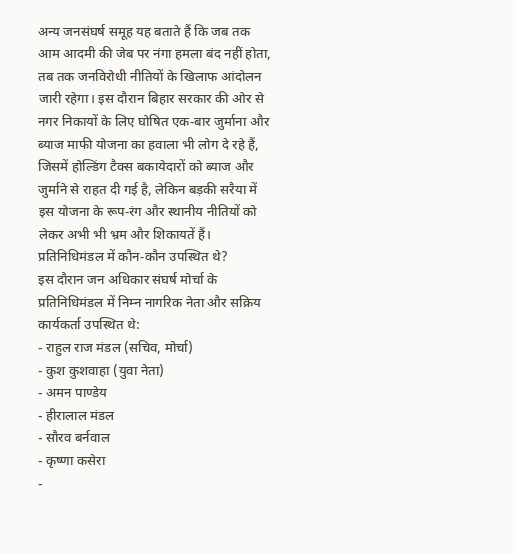अन्य जनसंघर्ष समूह यह बताते हैं कि जब तक आम आदमी की जेब पर नंगा हमला बंद नहीं होता, तब तक जनविरोधी नीतियों के खिलाफ आंदोलन जारी रहेगा। इस दौरान बिहार सरकार की ओर से नगर निकायों के लिए घोषित एक‑बार जुर्माना और ब्याज माफी योजना का हवाला भी लोग दे रहे हैं, जिसमें होल्डिंग टैक्स बकायेदारों को ब्याज और जुर्माने से राहत दी गई है, लेकिन बड़की सरैया में इस योजना के रूप‑रंग और स्थानीय नीतियों को लेकर अभी भी भ्रम और शिकायतें हैं।
प्रतिनिधिमंडल में कौन‑कौन उपस्थित थे?
इस दौरान जन अधिकार संघर्ष मोर्चा के प्रतिनिधिमंडल में निम्न नागरिक नेता और सक्रिय कार्यकर्ता उपस्थित थे:
- राहुल राज मंडल (सचिव, मोर्चा)
- कुश कुशवाहा (युवा नेता)
- अमन पाण्डेय
- हीरालाल मंडल
- सौरव बर्नवाल
- कृष्णा कसेरा
-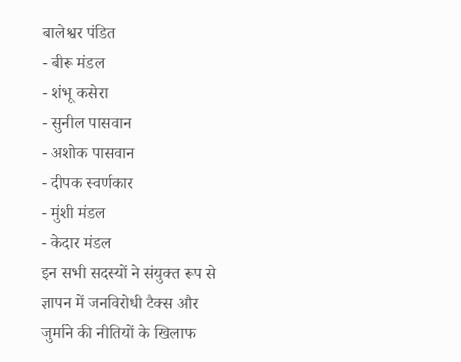बालेश्वर पंडित
- बीरू मंडल
- शंभू कसेरा
- सुनील पासवान
- अशोक पासवान
- दीपक स्वर्णकार
- मुंशी मंडल
- केदार मंडल
इन सभी सदस्यों ने संयुक्त रूप से ज्ञापन में जनविरोधी टैक्स और जुर्माने की नीतियों के खिलाफ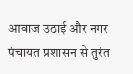आवाज उठाई और नगर पंचायत प्रशासन से तुरंत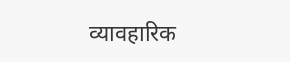व्यावहारिक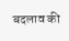बदलाव की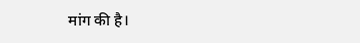मांग की है।